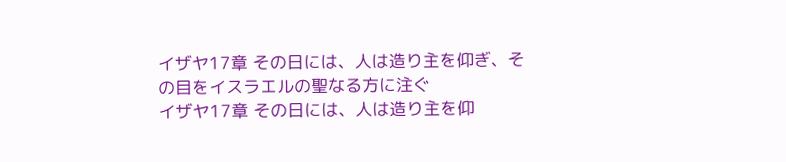イザヤ17章 その日には、人は造り主を仰ぎ、その目をイスラエルの聖なる方に注ぐ
イザヤ17章 その日には、人は造り主を仰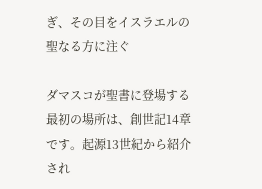ぎ、その目をイスラエルの聖なる方に注ぐ

ダマスコが聖書に登場する最初の場所は、創世記14章です。起源13世紀から紹介され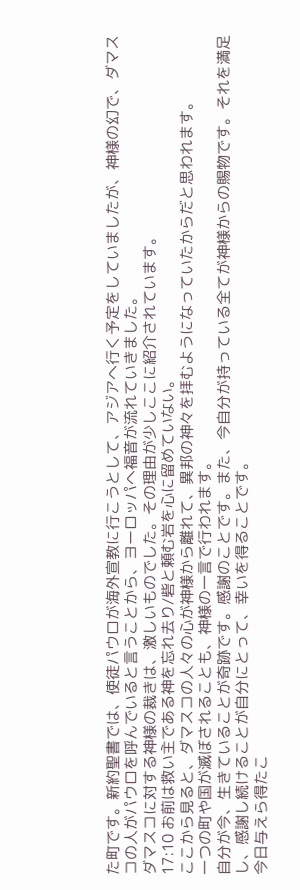た町です。新約聖書では、使徒パウロが海外宣教に行こうとして、アジアへ行く予定をしていましたが、神様の幻で、ダマスコの人がパウロを呼んでいると言うことから、ヨーロッパへ福音が流れていきました。
ダマスコに対する神様の裁きは、激しいものでした。その理由が少しここに紹介されています。
17:10 お前は救い主である神を忘れ去り/砦と頼む岩を心に留めていない。
ここから見ると、ダマスコの人々の心が神様から離れて、異邦の神々を拝むようになっていたからだと思われます。
一つの町や国が滅ぼされることも、神様の一言で行われます。
自分が今、生きていることが奇跡です。感謝のことです。また、今自分が持っている全てが神様からの賜物です。それを満足し、感謝し続けることが自分にとって、幸いを得ることです。
今日与えら得たこ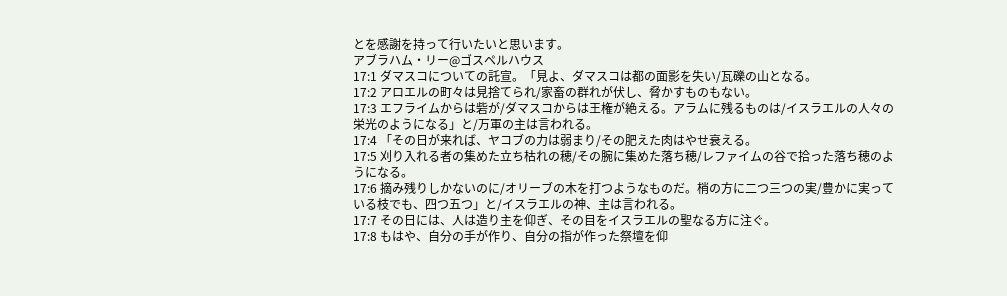とを感謝を持って行いたいと思います。
アブラハム・リー@ゴスペルハウス
17:1 ダマスコについての託宣。「見よ、ダマスコは都の面影を失い/瓦礫の山となる。
17:2 アロエルの町々は見捨てられ/家畜の群れが伏し、脅かすものもない。
17:3 エフライムからは砦が/ダマスコからは王権が絶える。アラムに残るものは/イスラエルの人々の栄光のようになる」と/万軍の主は言われる。
17:4 「その日が来れば、ヤコブの力は弱まり/その肥えた肉はやせ衰える。
17:5 刈り入れる者の集めた立ち枯れの穂/その腕に集めた落ち穂/レファイムの谷で拾った落ち穂のようになる。
17:6 摘み残りしかないのに/オリーブの木を打つようなものだ。梢の方に二つ三つの実/豊かに実っている枝でも、四つ五つ」と/イスラエルの神、主は言われる。
17:7 その日には、人は造り主を仰ぎ、その目をイスラエルの聖なる方に注ぐ。
17:8 もはや、自分の手が作り、自分の指が作った祭壇を仰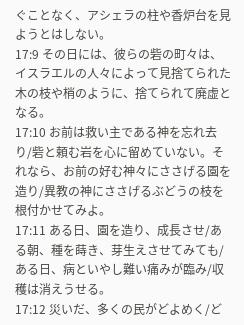ぐことなく、アシェラの柱や香炉台を見ようとはしない。
17:9 その日には、彼らの砦の町々は、イスラエルの人々によって見捨てられた木の枝や梢のように、捨てられて廃虚となる。
17:10 お前は救い主である神を忘れ去り/砦と頼む岩を心に留めていない。それなら、お前の好む神々にささげる園を造り/異教の神にささげるぶどうの枝を根付かせてみよ。
17:11 ある日、園を造り、成長させ/ある朝、種を蒔き、芽生えさせてみても/ある日、病といやし難い痛みが臨み/収穫は消えうせる。
17:12 災いだ、多くの民がどよめく/ど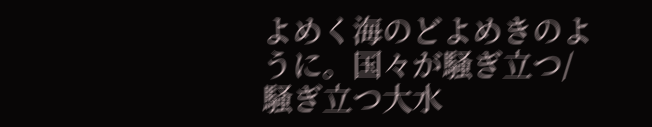よめく海のどよめきのように。国々が騒ぎ立つ/騒ぎ立つ大水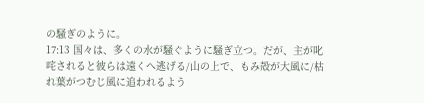の騒ぎのように。
17:13 国々は、多くの水が騒ぐように騒ぎ立つ。だが、主が叱咤されると彼らは遠くへ逃げる/山の上で、もみ殻が大風に/枯れ葉がつむじ風に追われるよう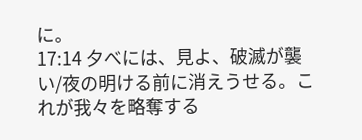に。
17:14 夕べには、見よ、破滅が襲い/夜の明ける前に消えうせる。これが我々を略奪する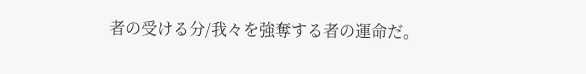者の受ける分/我々を強奪する者の運命だ。